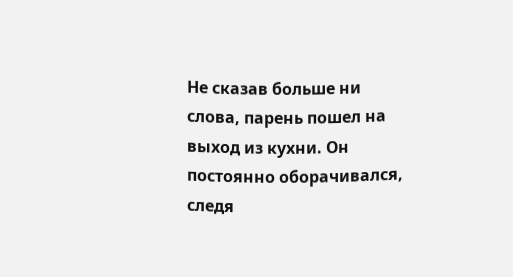Не сказав больше ни слова, парень пошел на выход из кухни. Он постоянно оборачивался, следя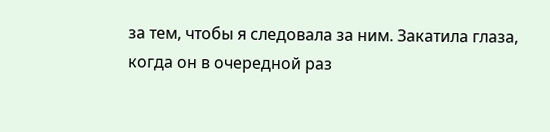за тем, чтобы я следовала за ним. Закатила глаза, когда он в очередной раз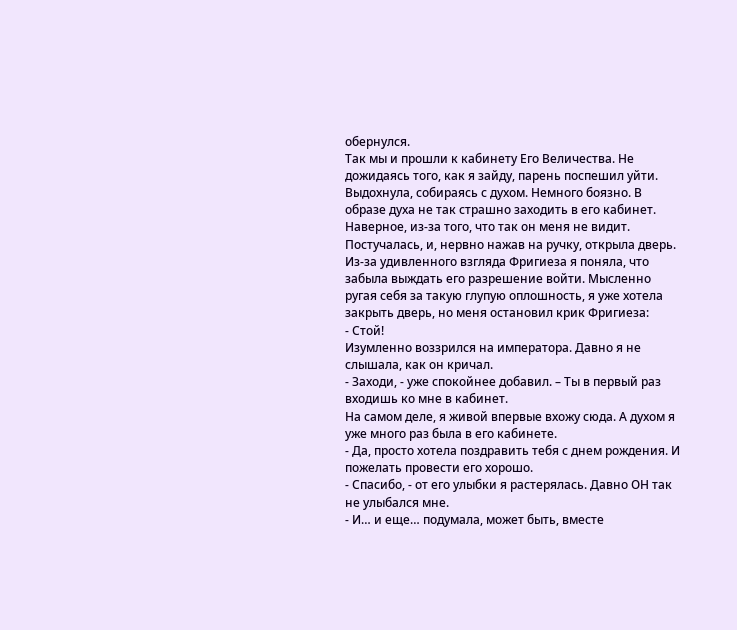обернулся.
Так мы и прошли к кабинету Его Величества. Не дожидаясь того, как я зайду, парень поспешил уйти.
Выдохнула, собираясь с духом. Немного боязно. В образе духа не так страшно заходить в его кабинет. Наверное, из-за того, что так он меня не видит.
Постучалась, и, нервно нажав на ручку, открыла дверь. Из-за удивленного взгляда Фригиеза я поняла, что забыла выждать его разрешение войти. Мысленно ругая себя за такую глупую оплошность, я уже хотела закрыть дверь, но меня остановил крик Фригиеза:
- Стой!
Изумленно воззрился на императора. Давно я не слышала, как он кричал.
- Заходи, - уже спокойнее добавил. – Ты в первый раз входишь ко мне в кабинет.
На самом деле, я живой впервые вхожу сюда. А духом я уже много раз была в его кабинете.
- Да, просто хотела поздравить тебя с днем рождения. И пожелать провести его хорошо.
- Спасибо, - от его улыбки я растерялась. Давно ОН так не улыбался мне.
- И… и еще… подумала, может быть, вместе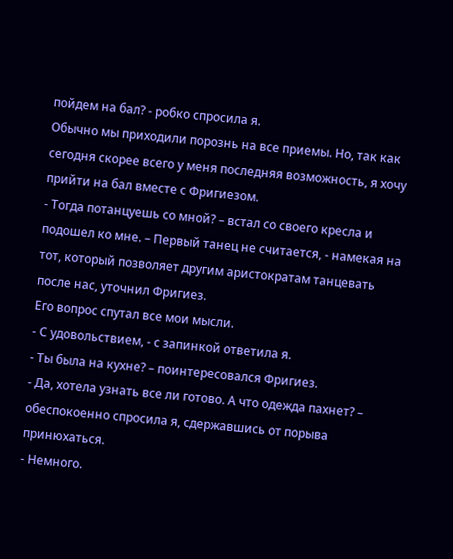пойдем на бал? - робко спросила я.
Обычно мы приходили порознь на все приемы. Но, так как сегодня скорее всего у меня последняя возможность, я хочу прийти на бал вместе с Фригиезом.
- Тогда потанцуешь со мной? – встал со своего кресла и подошел ко мне. – Первый танец не считается, - намекая на тот, который позволяет другим аристократам танцевать после нас, уточнил Фригиез.
Его вопрос спутал все мои мысли.
- С удовольствием, - с запинкой ответила я.
- Ты была на кухне? – поинтересовался Фригиез.
- Да, хотела узнать все ли готово. А что одежда пахнет? – обеспокоенно спросила я, сдержавшись от порыва принюхаться.
- Немного.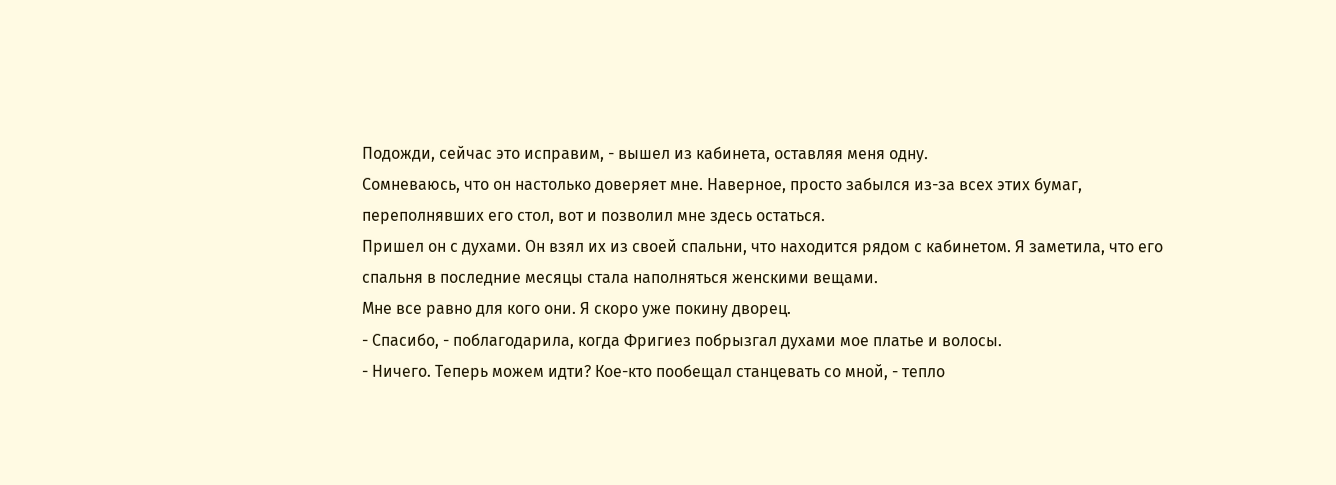Подожди, сейчас это исправим, - вышел из кабинета, оставляя меня одну.
Сомневаюсь, что он настолько доверяет мне. Наверное, просто забылся из-за всех этих бумаг, переполнявших его стол, вот и позволил мне здесь остаться.
Пришел он с духами. Он взял их из своей спальни, что находится рядом с кабинетом. Я заметила, что его спальня в последние месяцы стала наполняться женскими вещами.
Мне все равно для кого они. Я скоро уже покину дворец.
- Спасибо, - поблагодарила, когда Фригиез побрызгал духами мое платье и волосы.
- Ничего. Теперь можем идти? Кое-кто пообещал станцевать со мной, - тепло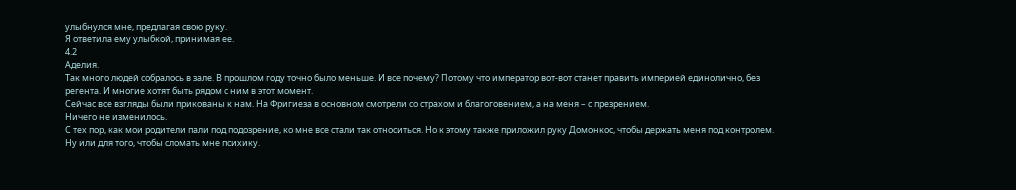улыбнулся мне, предлагая свою руку.
Я ответила ему улыбкой, принимая ее.
4.2
Аделия.
Так много людей собралось в зале. В прошлом году точно было меньше. И все почему? Потому что император вот-вот станет править империей единолично, без регента. И многие хотят быть рядом с ним в этот момент.
Сейчас все взгляды были прикованы к нам. На Фригиеза в основном смотрели со страхом и благоговением, а на меня – с презрением.
Ничего не изменилось.
С тех пор, как мои родители пали под подозрение, ко мне все стали так относиться. Но к этому также приложил руку Домонкос, чтобы держать меня под контролем. Ну или для того, чтобы сломать мне психику.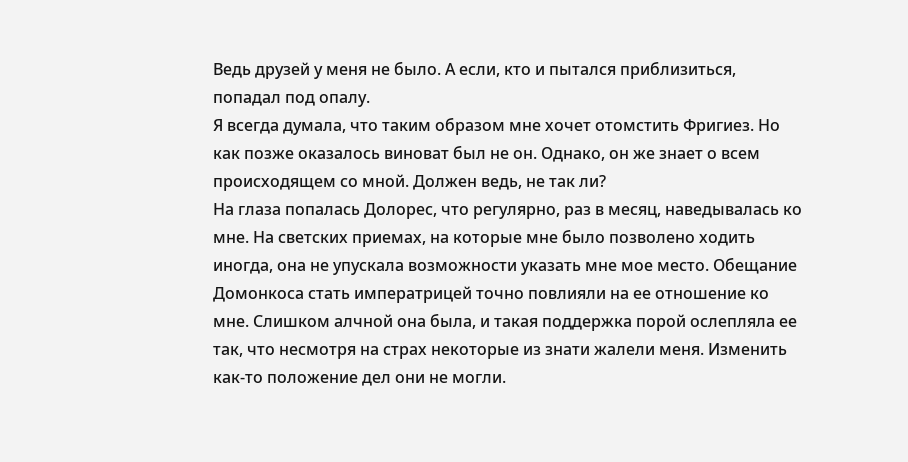Ведь друзей у меня не было. А если, кто и пытался приблизиться, попадал под опалу.
Я всегда думала, что таким образом мне хочет отомстить Фригиез. Но как позже оказалось виноват был не он. Однако, он же знает о всем происходящем со мной. Должен ведь, не так ли?
На глаза попалась Долорес, что регулярно, раз в месяц, наведывалась ко мне. На светских приемах, на которые мне было позволено ходить иногда, она не упускала возможности указать мне мое место. Обещание Домонкоса стать императрицей точно повлияли на ее отношение ко мне. Слишком алчной она была, и такая поддержка порой ослепляла ее так, что несмотря на страх некоторые из знати жалели меня. Изменить как-то положение дел они не могли.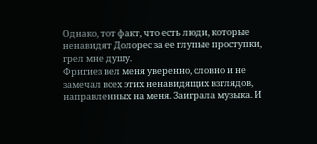Однако, тот факт, что есть люди, которые ненавидят Долорес за ее глупые проступки, грел мне душу.
Фригиез вел меня уверенно, словно и не замечал всех этих ненавидящих взглядов, направленных на меня. Заиграла музыка. И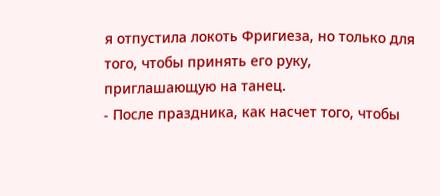я отпустила локоть Фригиеза, но только для того, чтобы принять его руку, приглашающую на танец.
- После праздника, как насчет того, чтобы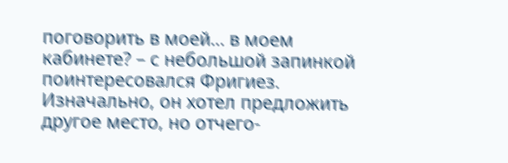поговорить в моей… в моем кабинете? – с небольшой запинкой поинтересовался Фригиез. Изначально, он хотел предложить другое место, но отчего-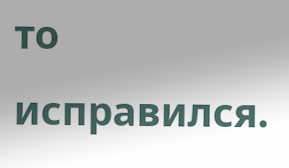то исправился.